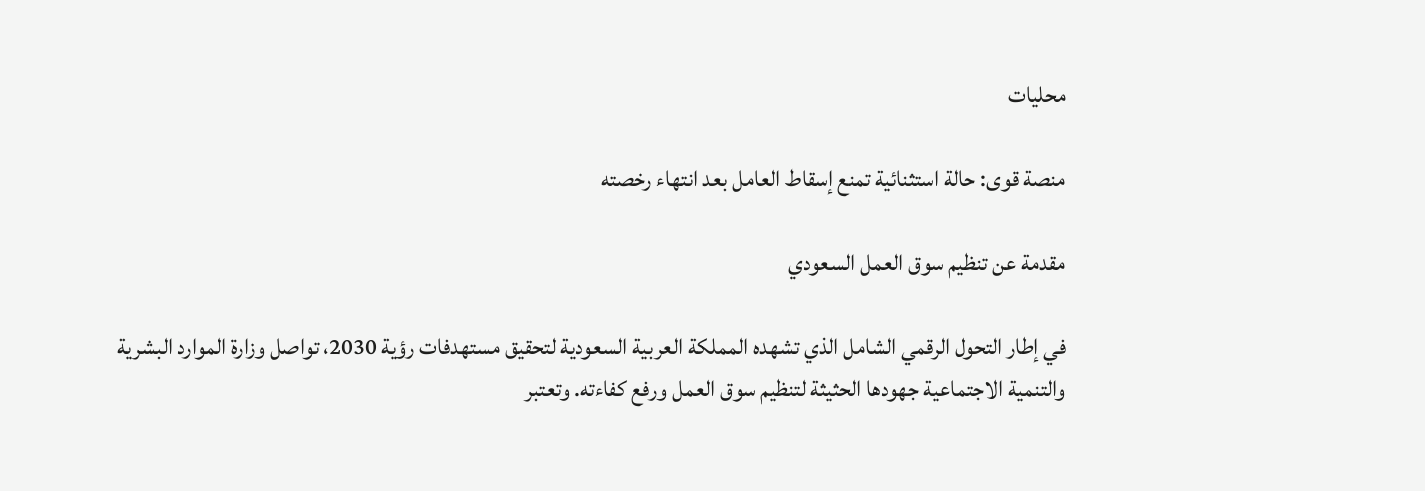محليات

منصة قوى: حالة استثنائية تمنع إسقاط العامل بعد انتهاء رخصته

مقدمة عن تنظيم سوق العمل السعودي

في إطار التحول الرقمي الشامل الذي تشهده المملكة العربية السعودية لتحقيق مستهدفات رؤية 2030، تواصل وزارة الموارد البشرية والتنمية الاجتماعية جهودها الحثيثة لتنظيم سوق العمل ورفع كفاءته. وتعتبر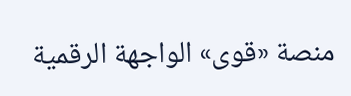منصة «قوى» الواجهة الرقمية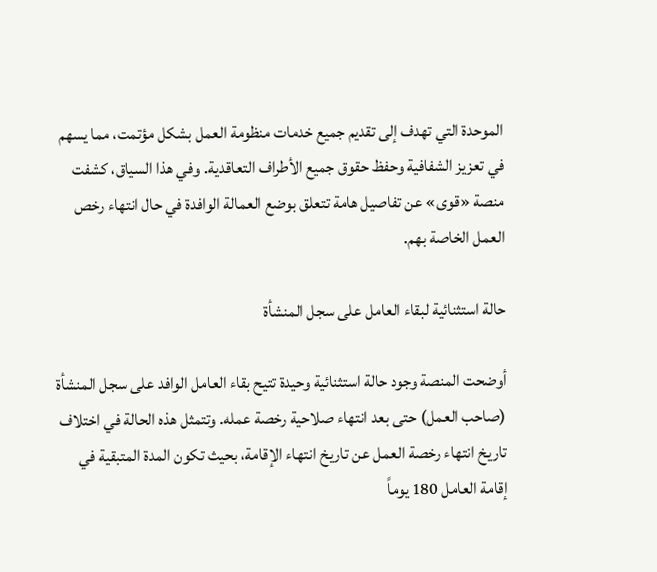الموحدة التي تهدف إلى تقديم جميع خدمات منظومة العمل بشكل مؤتمت، مما يسهم في تعزيز الشفافية وحفظ حقوق جميع الأطراف التعاقدية. وفي هذا السياق، كشفت منصة «قوى» عن تفاصيل هامة تتعلق بوضع العمالة الوافدة في حال انتهاء رخص العمل الخاصة بهم.

حالة استثنائية لبقاء العامل على سجل المنشأة

أوضحت المنصة وجود حالة استثنائية وحيدة تتيح بقاء العامل الوافد على سجل المنشأة (صاحب العمل) حتى بعد انتهاء صلاحية رخصة عمله. وتتمثل هذه الحالة في اختلاف تاريخ انتهاء رخصة العمل عن تاريخ انتهاء الإقامة، بحيث تكون المدة المتبقية في إقامة العامل 180 يوماً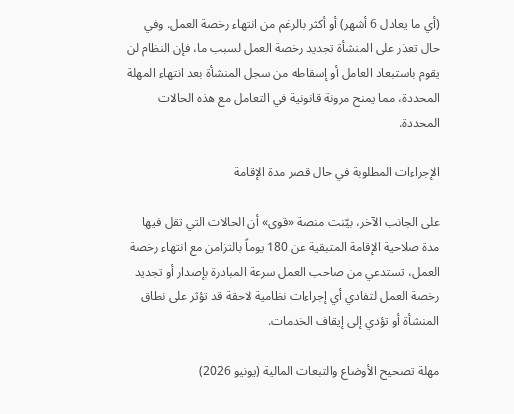(أي ما يعادل 6 أشهر) أو أكثر بالرغم من انتهاء رخصة العمل. وفي حال تعذر على المنشأة تجديد رخصة العمل لسبب ما، فإن النظام لن يقوم باستبعاد العامل أو إسقاطه من سجل المنشأة بعد انتهاء المهلة المحددة، مما يمنح مرونة قانونية في التعامل مع هذه الحالات المحددة.

الإجراءات المطلوبة في حال قصر مدة الإقامة

على الجانب الآخر، بيّنت منصة «قوى» أن الحالات التي تقل فيها مدة صلاحية الإقامة المتبقية عن 180 يوماً بالتزامن مع انتهاء رخصة العمل، تستدعي من صاحب العمل سرعة المبادرة بإصدار أو تجديد رخصة العمل لتفادي أي إجراءات نظامية لاحقة قد تؤثر على نطاق المنشأة أو تؤدي إلى إيقاف الخدمات.

مهلة تصحيح الأوضاع والتبعات المالية (يونيو 2026)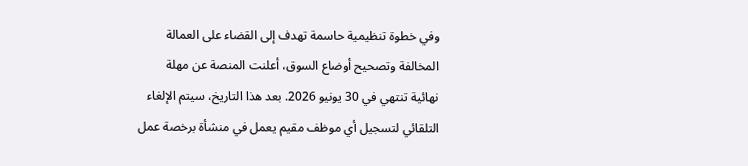وفي خطوة تنظيمية حاسمة تهدف إلى القضاء على العمالة المخالفة وتصحيح أوضاع السوق، أعلنت المنصة عن مهلة نهائية تنتهي في 30 يونيو 2026. بعد هذا التاريخ، سيتم الإلغاء التلقائي لتسجيل أي موظف مقيم يعمل في منشأة برخصة عمل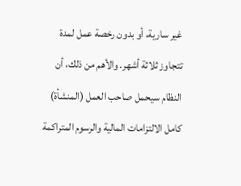غير سارية، أو بدون رخصة عمل لمدة تتجاوز ثلاثة أشهر. والأهم من ذلك، أن النظام سيحمل صاحب العمل (المنشأة) كامل الالتزامات المالية والرسوم المتراكمة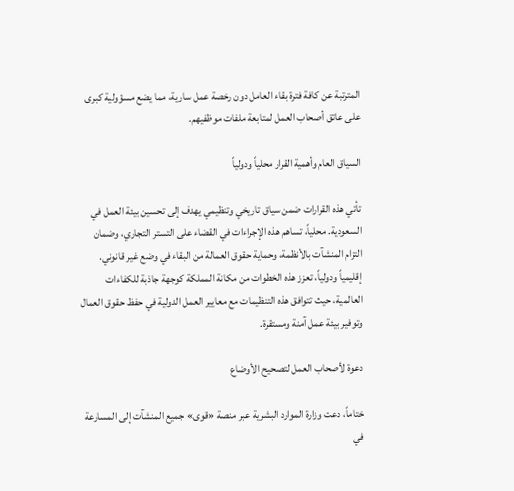المترتبة عن كافة فترة بقاء العامل دون رخصة عمل سارية، مما يضع مسؤولية كبرى على عاتق أصحاب العمل لمتابعة ملفات موظفيهم.

السياق العام وأهمية القرار محلياً ودولياً

تأتي هذه القرارات ضمن سياق تاريخي وتنظيمي يهدف إلى تحسين بيئة العمل في السعودية. محلياً، تساهم هذه الإجراءات في القضاء على التستر التجاري، وضمان التزام المنشآت بالأنظمة، وحماية حقوق العمالة من البقاء في وضع غير قانوني. إقليمياً ودولياً، تعزز هذه الخطوات من مكانة المملكة كوجهة جاذبة للكفاءات العالمية، حيث تتوافق هذه التنظيمات مع معايير العمل الدولية في حفظ حقوق العمال وتوفير بيئة عمل آمنة ومستقرة.

دعوة لأصحاب العمل لتصحيح الأوضاع

ختاماً، دعت وزارة الموارد البشرية عبر منصة «قوى» جميع المنشآت إلى المسارعة في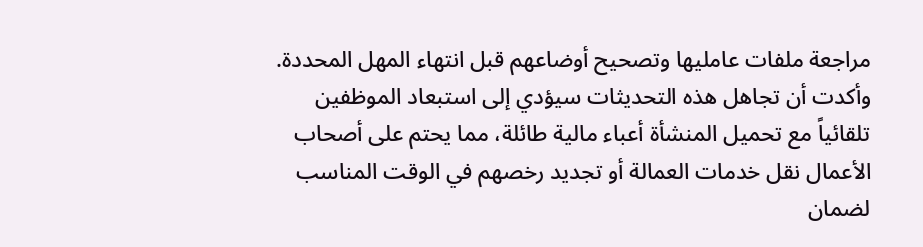مراجعة ملفات عامليها وتصحيح أوضاعهم قبل انتهاء المهل المحددة. وأكدت أن تجاهل هذه التحديثات سيؤدي إلى استبعاد الموظفين تلقائياً مع تحميل المنشأة أعباء مالية طائلة، مما يحتم على أصحاب الأعمال نقل خدمات العمالة أو تجديد رخصهم في الوقت المناسب لضمان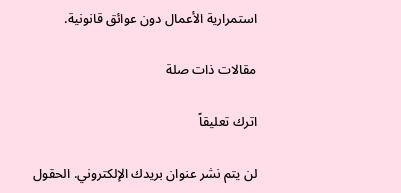استمرارية الأعمال دون عوائق قانونية.

مقالات ذات صلة

اترك تعليقاً

لن يتم نشر عنوان بريدك الإلكتروني. الحقول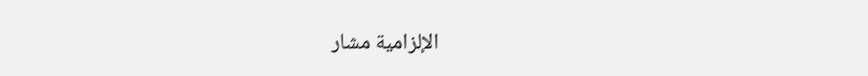الإلزامية مشار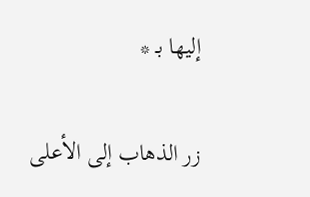إليها بـ *

زر الذهاب إلى الأعلى